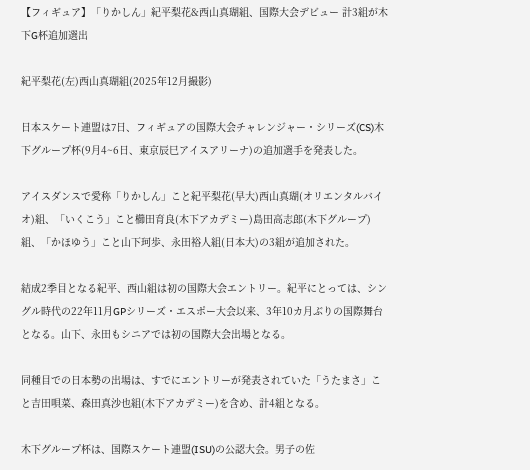【フィギュア】「りかしん」紀平梨花&西山真瑚組、国際大会デビュー 計3組が木下G杯追加選出

紀平梨花(左)西山真瑚組(2025年12月撮影)

日本スケート連盟は7日、フィギュアの国際大会チャレンジャー・シリーズ(CS)木下グループ杯(9月4~6日、東京辰巳アイスアリーナ)の追加選手を発表した。

アイスダンスで愛称「りかしん」こと紀平梨花(早大)西山真瑚(オリエンタルバイオ)組、「いくこう」こと櫛田育良(木下アカデミー)島田高志郎(木下グループ)組、「かほゆう」こと山下珂歩、永田裕人組(日本大)の3組が追加された。

結成2季目となる紀平、西山組は初の国際大会エントリー。紀平にとっては、シングル時代の22年11月GPシリーズ・エスポー大会以来、3年10カ月ぶりの国際舞台となる。山下、永田もシニアでは初の国際大会出場となる。

同種目での日本勢の出場は、すでにエントリーが発表されていた「うたまさ」こと吉田唄菜、森田真沙也組(木下アカデミー)を含め、計4組となる。

木下グループ杯は、国際スケート連盟(ISU)の公認大会。男子の佐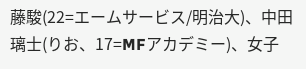藤駿(22=エームサービス/明治大)、中田璃士(りお、17=MFアカデミー)、女子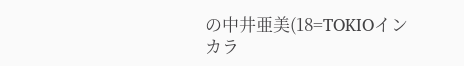の中井亜美(18=TOKIOインカラ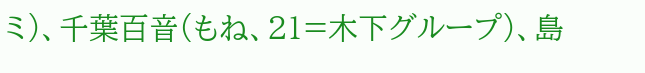ミ)、千葉百音(もね、21=木下グループ)、島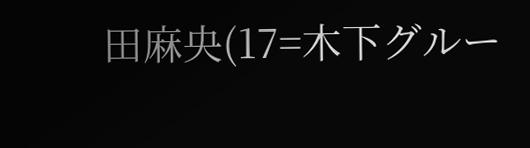田麻央(17=木下グルー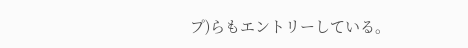プ)らもエントリーしている。